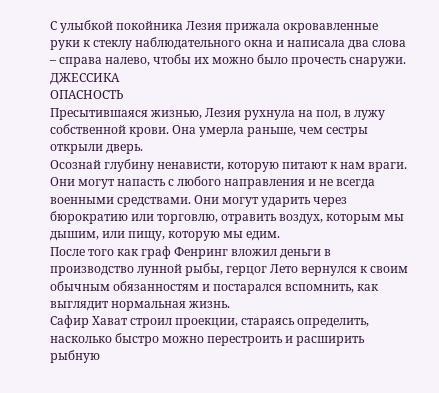С улыбкой покойника Лезия прижала окровавленные руки к стеклу наблюдательного окна и написала два слова – справа налево, чтобы их можно было прочесть снаружи.
ДЖЕССИКА
ОПАСНОСТЬ
Пресытившаяся жизнью, Лезия рухнула на пол, в лужу собственной крови. Она умерла раньше, чем сестры открыли дверь.
Осознай глубину ненависти, которую питают к нам враги. Они могут напасть с любого направления и не всегда военными средствами. Они могут ударить через бюрократию или торговлю, отравить воздух, которым мы дышим, или пищу, которую мы едим.
После того как граф Фенринг вложил деньги в производство лунной рыбы, герцог Лето вернулся к своим обычным обязанностям и постарался вспомнить, как выглядит нормальная жизнь.
Сафир Хават строил проекции, стараясь определить, насколько быстро можно перестроить и расширить рыбную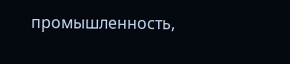промышленность,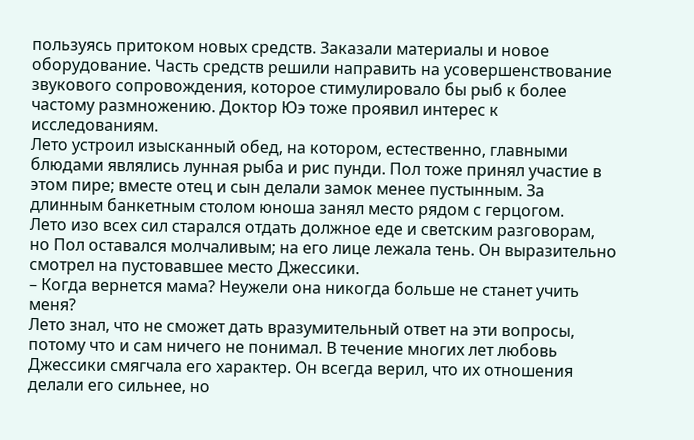пользуясь притоком новых средств. Заказали материалы и новое оборудование. Часть средств решили направить на усовершенствование звукового сопровождения, которое стимулировало бы рыб к более частому размножению. Доктор Юэ тоже проявил интерес к исследованиям.
Лето устроил изысканный обед, на котором, естественно, главными блюдами являлись лунная рыба и рис пунди. Пол тоже принял участие в этом пире; вместе отец и сын делали замок менее пустынным. За длинным банкетным столом юноша занял место рядом с герцогом.
Лето изо всех сил старался отдать должное еде и светским разговорам, но Пол оставался молчаливым; на его лице лежала тень. Он выразительно смотрел на пустовавшее место Джессики.
– Когда вернется мама? Неужели она никогда больше не станет учить меня?
Лето знал, что не сможет дать вразумительный ответ на эти вопросы, потому что и сам ничего не понимал. В течение многих лет любовь Джессики смягчала его характер. Он всегда верил, что их отношения делали его сильнее, но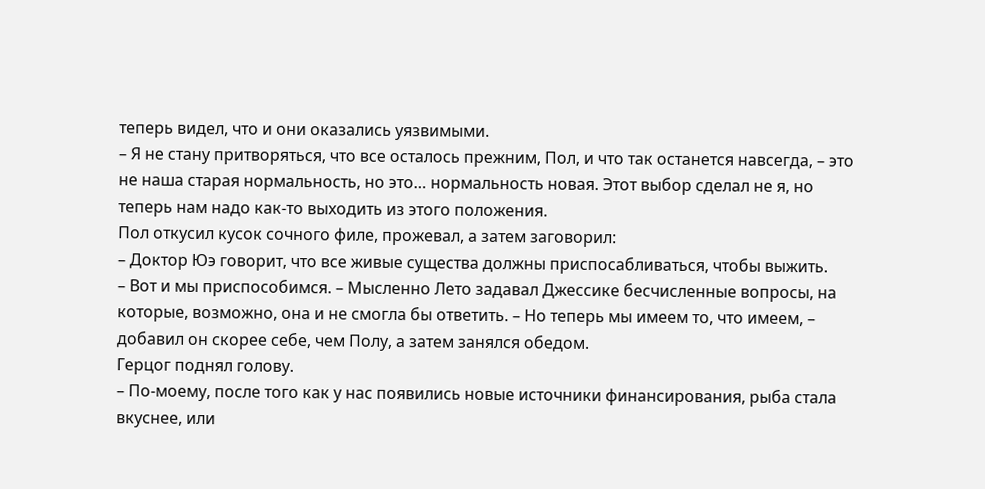теперь видел, что и они оказались уязвимыми.
– Я не стану притворяться, что все осталось прежним, Пол, и что так останется навсегда, – это не наша старая нормальность, но это… нормальность новая. Этот выбор сделал не я, но теперь нам надо как-то выходить из этого положения.
Пол откусил кусок сочного филе, прожевал, а затем заговорил:
– Доктор Юэ говорит, что все живые существа должны приспосабливаться, чтобы выжить.
– Вот и мы приспособимся. – Мысленно Лето задавал Джессике бесчисленные вопросы, на которые, возможно, она и не смогла бы ответить. – Но теперь мы имеем то, что имеем, – добавил он скорее себе, чем Полу, а затем занялся обедом.
Герцог поднял голову.
– По-моему, после того как у нас появились новые источники финансирования, рыба стала вкуснее, или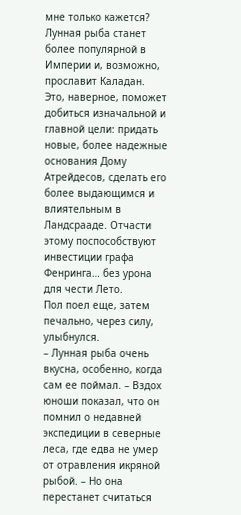мне только кажется? Лунная рыба станет более популярной в Империи и, возможно, прославит Каладан.
Это, наверное, поможет добиться изначальной и главной цели: придать новые, более надежные основания Дому Атрейдесов, сделать его более выдающимся и влиятельным в Ландсрааде. Отчасти этому поспособствуют инвестиции графа Фенринга… без урона для чести Лето.
Пол поел еще, затем печально, через силу, улыбнулся.
– Лунная рыба очень вкусна, особенно, когда сам ее поймал. – Вздох юноши показал, что он помнил о недавней экспедиции в северные леса, где едва не умер от отравления икряной рыбой. – Но она перестанет считаться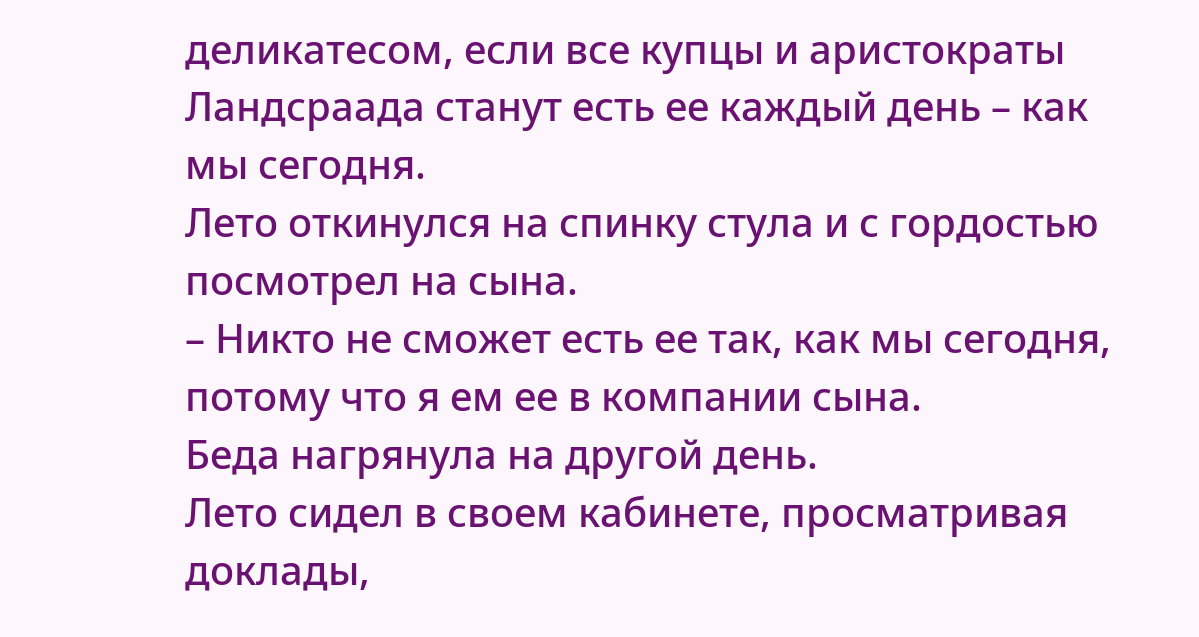деликатесом, если все купцы и аристократы Ландсраада станут есть ее каждый день – как мы сегодня.
Лето откинулся на спинку стула и с гордостью посмотрел на сына.
– Никто не сможет есть ее так, как мы сегодня, потому что я ем ее в компании сына.
Беда нагрянула на другой день.
Лето сидел в своем кабинете, просматривая доклады,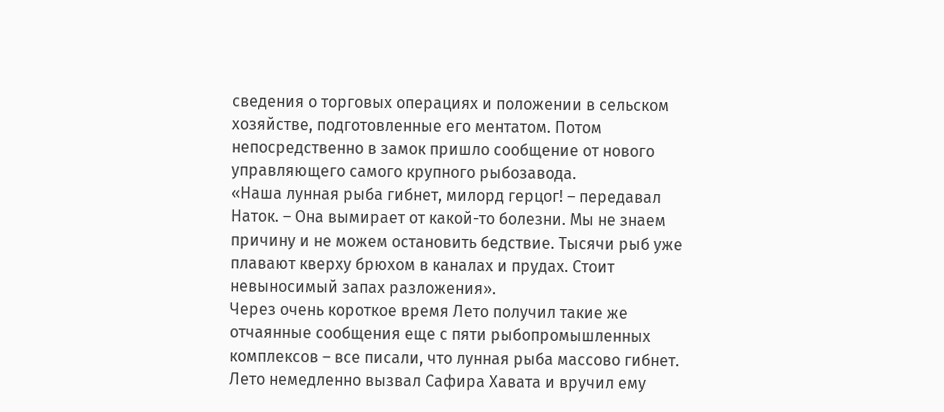сведения о торговых операциях и положении в сельском хозяйстве, подготовленные его ментатом. Потом непосредственно в замок пришло сообщение от нового управляющего самого крупного рыбозавода.
«Наша лунная рыба гибнет, милорд герцог! – передавал Наток. – Она вымирает от какой-то болезни. Мы не знаем причину и не можем остановить бедствие. Тысячи рыб уже плавают кверху брюхом в каналах и прудах. Стоит невыносимый запах разложения».
Через очень короткое время Лето получил такие же отчаянные сообщения еще с пяти рыбопромышленных комплексов – все писали, что лунная рыба массово гибнет. Лето немедленно вызвал Сафира Хавата и вручил ему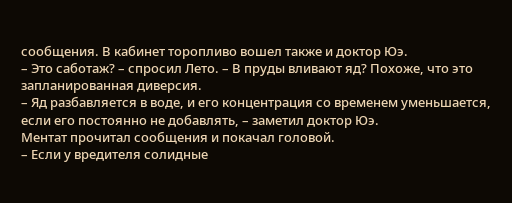сообщения. В кабинет торопливо вошел также и доктор Юэ.
– Это саботаж? – спросил Лето. – В пруды вливают яд? Похоже, что это запланированная диверсия.
– Яд разбавляется в воде, и его концентрация со временем уменьшается, если его постоянно не добавлять, – заметил доктор Юэ.
Ментат прочитал сообщения и покачал головой.
– Если у вредителя солидные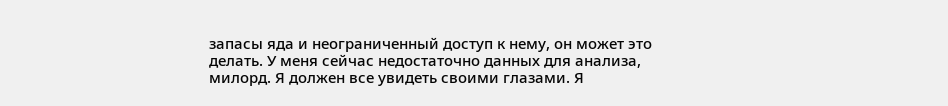запасы яда и неограниченный доступ к нему, он может это делать. У меня сейчас недостаточно данных для анализа, милорд. Я должен все увидеть своими глазами. Я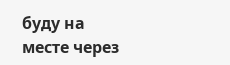буду на месте через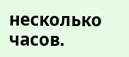несколько часов.